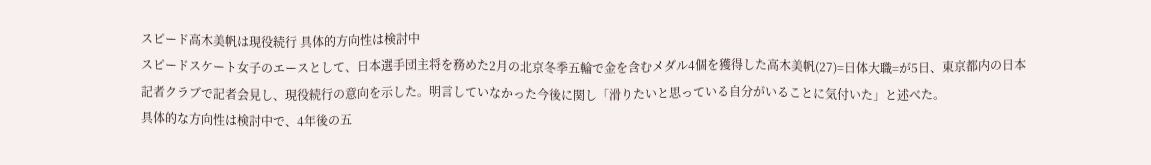スピード高木美帆は現役続行 具体的方向性は検討中
スピードスケート女子のエースとして、日本選手団主将を務めた2月の北京冬季五輪で金を含むメダル4個を獲得した高木美帆(27)=日体大職=が5日、東京都内の日本記者クラブで記者会見し、現役続行の意向を示した。明言していなかった今後に関し「滑りたいと思っている自分がいることに気付いた」と述べた。
具体的な方向性は検討中で、4年後の五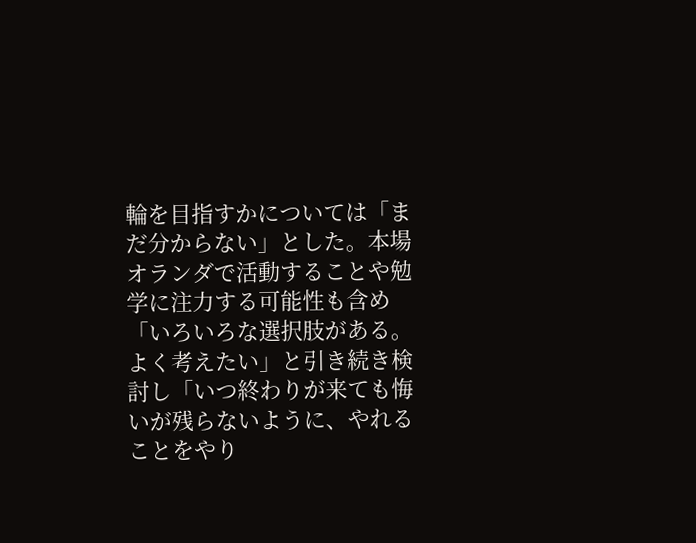輪を目指すかについては「まだ分からない」とした。本場オランダで活動することや勉学に注力する可能性も含め「いろいろな選択肢がある。よく考えたい」と引き続き検討し「いつ終わりが来ても悔いが残らないように、やれることをやり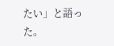たい」と語った。